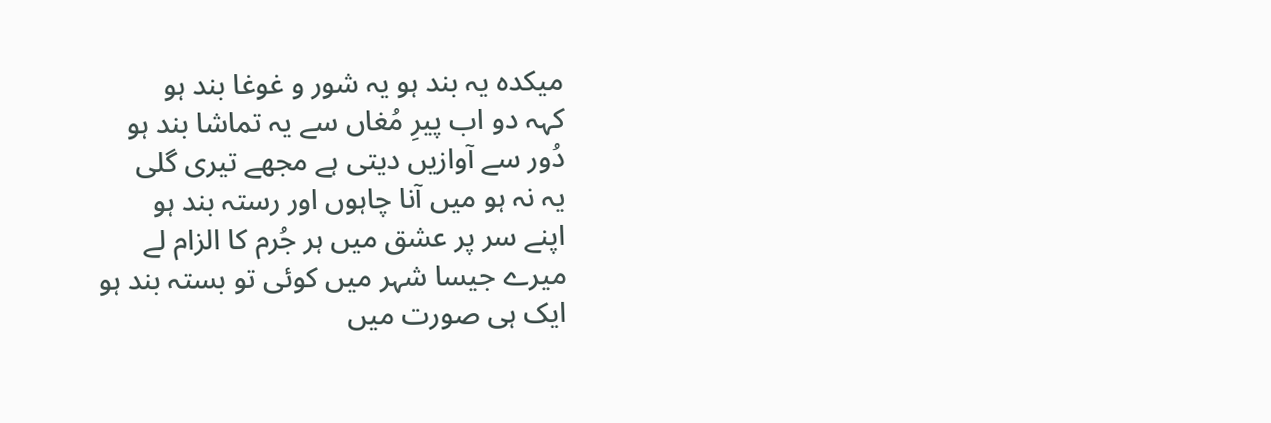میکدہ یہ بند ہو یہ شور و غوغا بند ہو
کہہ دو اب پیرِ مُغاں سے یہ تماشا بند ہو
دُور سے آوازیں دیتی ہے مجھے تیری گلی
یہ نہ ہو میں آنا چاہوں اور رستہ بند ہو
اپنے سر پر عشق میں ہر جُرم کا الزام لے
میرے جیسا شہر میں کوئی تو بستہ بند ہو
ایک ہی صورت میں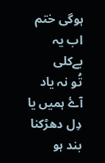ہوگی ختم اب یہ بےکلی
تُو نہ یاد آۓ ہمیں یا دِل دھڑکنا بند ہو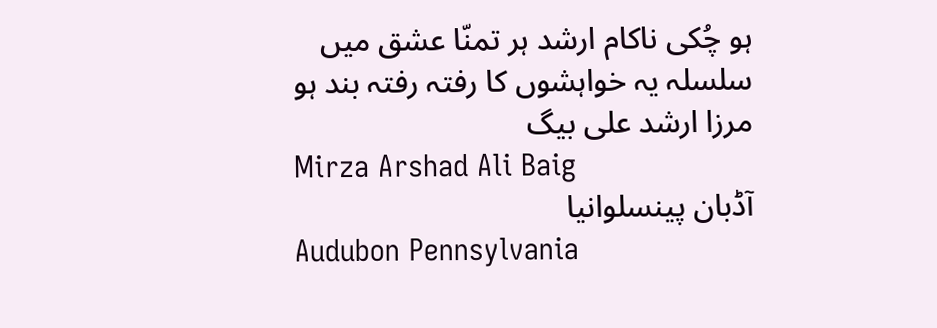ہو چُکی ناکام ارشد ہر تمنّا عشق میں
سلسلہ یہ خواہشوں کا رفتہ رفتہ بند ہو
مرزا ارشد علی بیگ
Mirza Arshad Ali Baig
آڈبان پینسلوانیا
Audubon Pennsylvania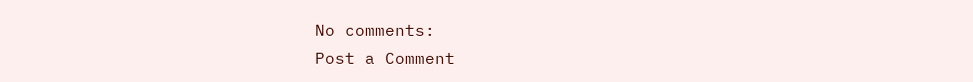No comments:
Post a Comment